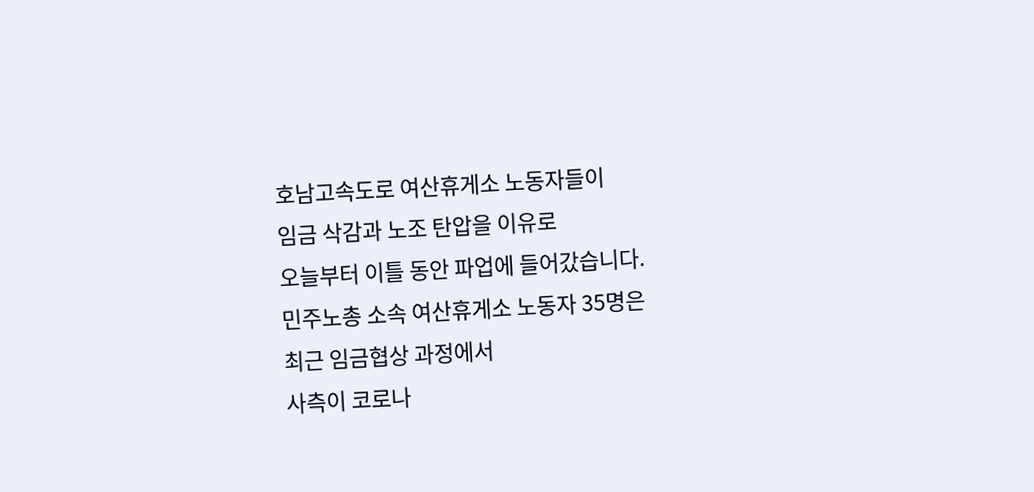호남고속도로 여산휴게소 노동자들이
임금 삭감과 노조 탄압을 이유로
오늘부터 이틀 동안 파업에 들어갔습니다.
민주노총 소속 여산휴게소 노동자 35명은
최근 임금협상 과정에서
사측이 코로나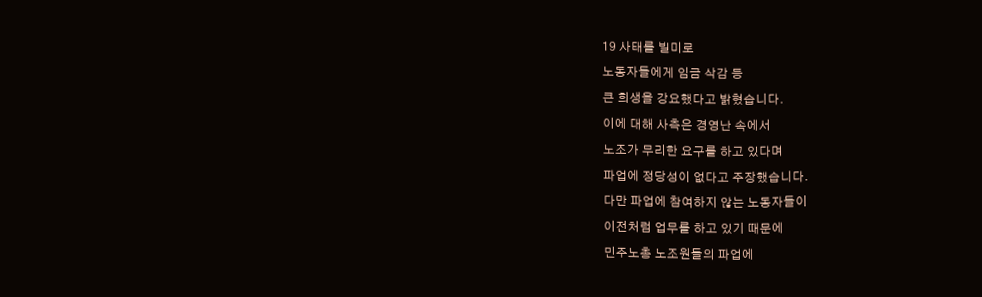19 사태를 빌미로
노동자들에게 임금 삭감 등
큰 희생을 강요했다고 밝혔습니다.
이에 대해 사측은 경영난 속에서
노조가 무리한 요구를 하고 있다며
파업에 정당성이 없다고 주장했습니다.
다만 파업에 참여하지 않는 노동자들이
이전처럼 업무를 하고 있기 때문에
민주노총 노조원들의 파업에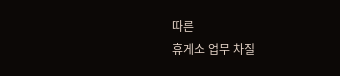따른
휴게소 업무 차질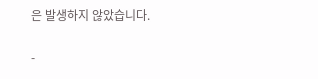은 발생하지 않았습니다.

-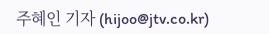주혜인 기자 (hijoo@jtv.co.kr)